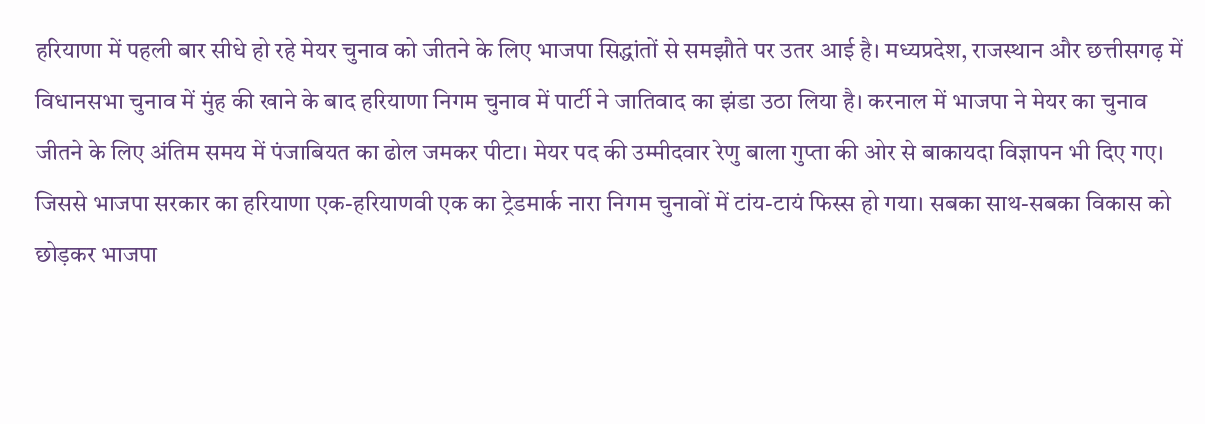हरियाणा में पहली बार सीधे हो रहे मेयर चुनाव को जीतने के लिए भाजपा सिद्धांतों से समझौते पर उतर आई है। मध्यप्रदेश, राजस्थान और छत्तीसगढ़ में विधानसभा चुनाव में मुंह की खाने के बाद हरियाणा निगम चुनाव में पार्टी ने जातिवाद का झंडा उठा लिया है। करनाल में भाजपा ने मेयर का चुनाव जीतने के लिए अंतिम समय में पंजाबियत का ढोल जमकर पीटा। मेयर पद की उम्मीदवार रेणु बाला गुप्ता की ओर से बाकायदा विज्ञापन भी दिए गए।
जिससे भाजपा सरकार का हरियाणा एक-हरियाणवी एक का ट्रेडमार्क नारा निगम चुनावों में टांय-टायं फिस्स हो गया। सबका साथ-सबका विकास को छोड़कर भाजपा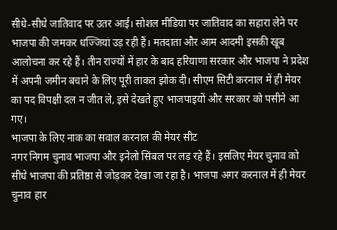सीधे-सीधे जातिवाद पर उतर आई। सोशल मीडिया पर जातिवाद का सहारा लेने पर भाजपा की जमकर धज्जियां उड़ रही हैं। मतदाता और आम आदमी इसकी खूब आलोचना कर रहे हैं। तीन राज्यों में हार के बाद हरियाणा सरकार और भाजपा ने प्रदेश में अपनी जमीन बचाने के लिए पूरी ताकत झोक दी। सीएम सिटी करनाल में ही मेयर का पद विपक्षी दल न जीत ले, इसे देखते हुए भाजपाइयों और सरकार को पसीने आ गए।
भाजपा के लिए नाक का सवाल करनाल की मेयर सीट
नगर निगम चुनाव भाजपा और इनेलो सिंबल पर लड़ रहे हैं। इसलिए मेयर चुनाव को सीधे भाजपा की प्रतिष्ठा से जोड़कर देखा जा रहा है। भाजपा अगर करनाल में ही मेयर चुनाव हार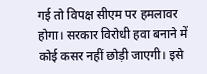गई तो विपक्ष सीएम पर हमलावर होगा। सरकार विरोधी हवा बनाने में कोई कसर नहीं छोड़ी जाएगी। इसे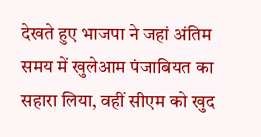देखते हुए भाजपा ने जहां अंतिम समय में खुलेआम पंजाबियत का सहारा लिया, वहीं सीएम को खुद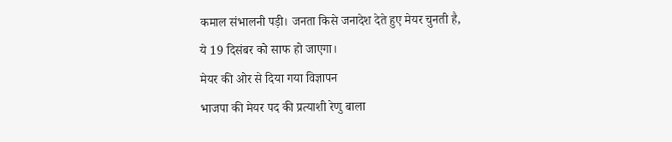कमाल संभालनी पड़ी। जनता किसे जनादेश देते हुए मेयर चुनती है, ये 19 दिसंबर को साफ हो जाएगा।
मेयर की ओर से दिया गया विज्ञापन
भाजपा की मेयर पद की प्रत्याशी रेणु बाला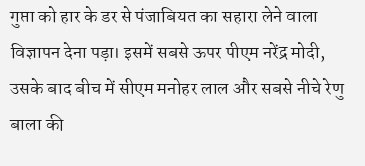गुप्ता को हार के डर से पंजाबियत का सहारा लेने वाला विज्ञापन देना पड़ा। इसमें सबसे ऊपर पीएम नरेंद्र मोदी, उसके बाद बीच में सीएम मनोहर लाल और सबसे नीचे रेणु बाला की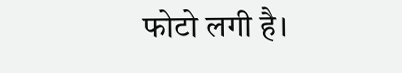फोटो लगी है।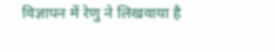विज्ञापन में रेणु ने लिखवाया है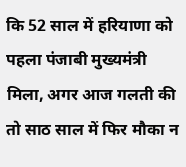कि 52 साल में हरियाणा को पहला पंजाबी मुख्यमंत्री मिला, अगर आज गलती की तो साठ साल में फिर मौका न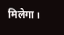मिलेगा।